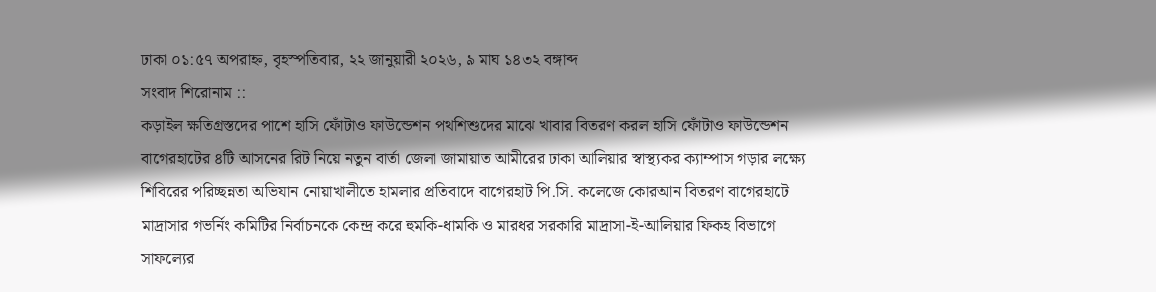ঢাকা ০১:৫৭ অপরাহ্ন, বৃহস্পতিবার, ২২ জানুয়ারী ২০২৬, ৯ মাঘ ১৪৩২ বঙ্গাব্দ
সংবাদ শিরোনাম ::
কড়াইল ক্ষতিগ্রস্তদের পাশে হাসি ফোঁটাও ফাউন্ডেশন পথশিশুদের মাঝে খাবার বিতরণ করল হাসি ফোঁটাও ফাউন্ডেশন বাগেরহাটের ৪টি আসনের রিট নিয়ে নতুন বার্তা জেলা জামায়াত আমীরের ঢাকা আলিয়ার স্বাস্থ্যকর ক্যাম্পাস গড়ার লক্ষ্যে শিবিরের পরিচ্ছন্নতা অভিযান নোয়াখালীতে হামলার প্রতিবাদে বাগেরহাট পি.সি. কলেজে কোরআন বিতরণ বাগেরহাটে মাদ্রাসার গভর্নিং কমিটির নির্বাচনকে কেন্দ্র করে হুমকি-ধামকি ও মারধর সরকারি মাদ্রাসা-ই-আলিয়ার ফিকহ বিভাগে সাফল্যের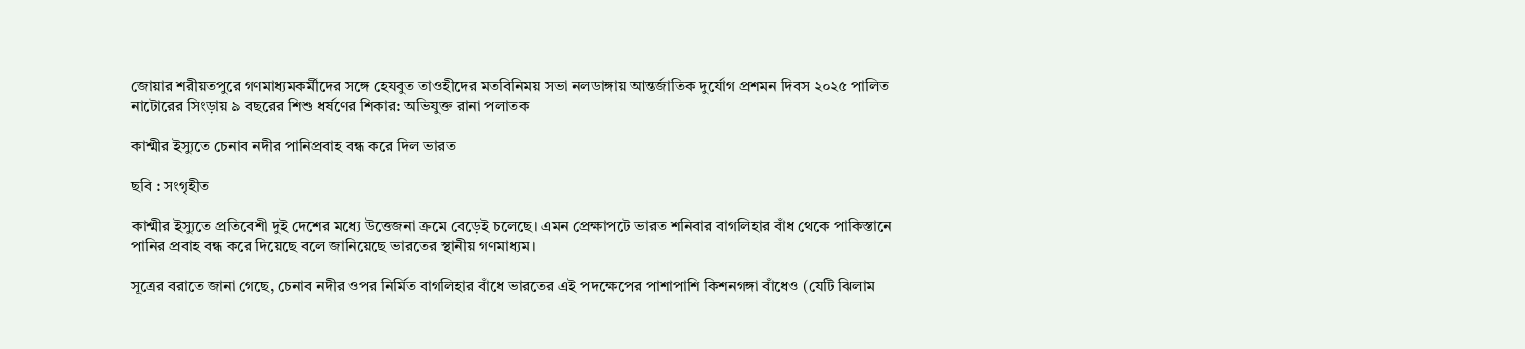জোয়ার শরীয়তপুরে গণমাধ্যমকর্মীদের সঙ্গে হেযবুত তাওহীদের মতবিনিময় সভা নলডাঙ্গায় আন্তর্জাতিক দুর্যোগ প্রশমন দিবস ২০২৫ পালিত নাটোরের সিংড়ায় ৯ বছরের শিশু ধর্ষণের শিকার: অভিযুক্ত রানা পলাতক

কাশ্মীর ইস্যুতে চেনাব নদীর পানিপ্রবাহ বন্ধ করে দিল ভারত

ছবি : সংগৃহীত

কাশ্মীর ইস্যুতে প্রতিবেশী দুই দেশের মধ্যে উত্তেজনা ক্রমে বেড়েই চলেছে। এমন প্রেক্ষাপটে ভারত শনিবার বাগলিহার বাঁধ থেকে পাকিস্তানে পানির প্রবাহ বন্ধ করে দিয়েছে বলে জানিয়েছে ভারতের স্থানীয় গণমাধ্যম।

সূত্রের বরাতে জানা গেছে, চেনাব নদীর ওপর নির্মিত বাগলিহার বাঁধে ভারতের এই পদক্ষেপের পাশাপাশি কিশনগঙ্গা বাঁধেও (যেটি ঝিলাম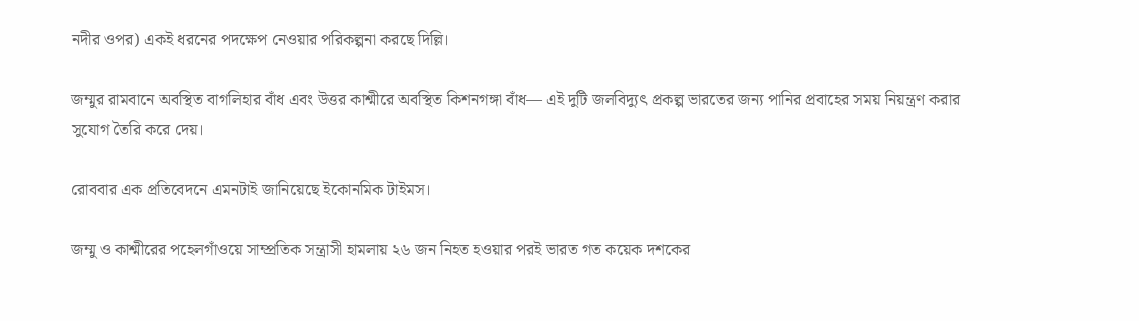নদীর ওপর) একই ধরনের পদক্ষেপ নেওয়ার পরিকল্পনা করছে দিল্লি।

জম্মুর রামবানে অবস্থিত বাগলিহার বাঁধ এবং উত্তর কাশ্মীরে অবস্থিত কিশনগঙ্গা বাঁধ— এই দুটি জলবিদ্যুৎ প্রকল্প ভারতের জন্য পানির প্রবাহের সময় নিয়ন্ত্রণ করার সুযোগ তৈরি করে দেয়।

রোববার এক প্রতিবেদনে এমনটাই জানিয়েছে ইকোনমিক টাইমস।

জম্মু ও কাশ্মীরের পহেলগাঁওয়ে সাম্প্রতিক সন্ত্রাসী হামলায় ২৬ জন নিহত হওয়ার পরই ভারত গত কয়েক দশকের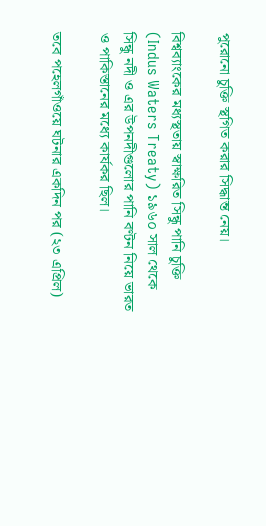পুরোনো চুক্তি স্থগিত করার সিদ্ধান্ত নেয়।

বিশ্বব্যাংকের মধ্যস্থতায় স্বাক্ষরিত সিন্ধু পানি চুক্তি (Indus Waters Treaty) ১৯৬০ সাল থেকে সিন্ধু নদী ও এর উপনদীগুলোর পানি বণ্টন নিয়ে ভারত ও পাকিস্তানের মধ্যে কার্যকর ছিল।

তবে পহেলগাঁওয়ে ঘটনার একদিন পর (২৩ এপ্রিল)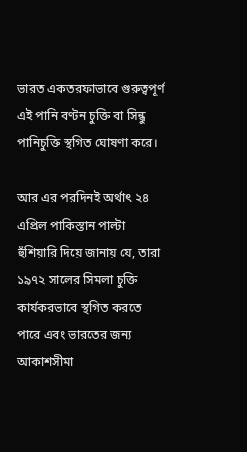ভারত একতরফাভাবে গুরুত্বপূর্ণ এই পানি বণ্টন চুক্তি বা সিন্ধু পানিচুক্তি স্থগিত ঘোষণা করে।

আর এর পরদিনই অর্থাৎ ২৪ এপ্রিল পাকিস্তান পাল্টা হুঁশিয়ারি দিয়ে জানায় যে, তারা ১৯৭২ সালের সিমলা চুক্তি কার্যকরভাবে স্থগিত করতে পারে এবং ভারতের জন্য আকাশসীমা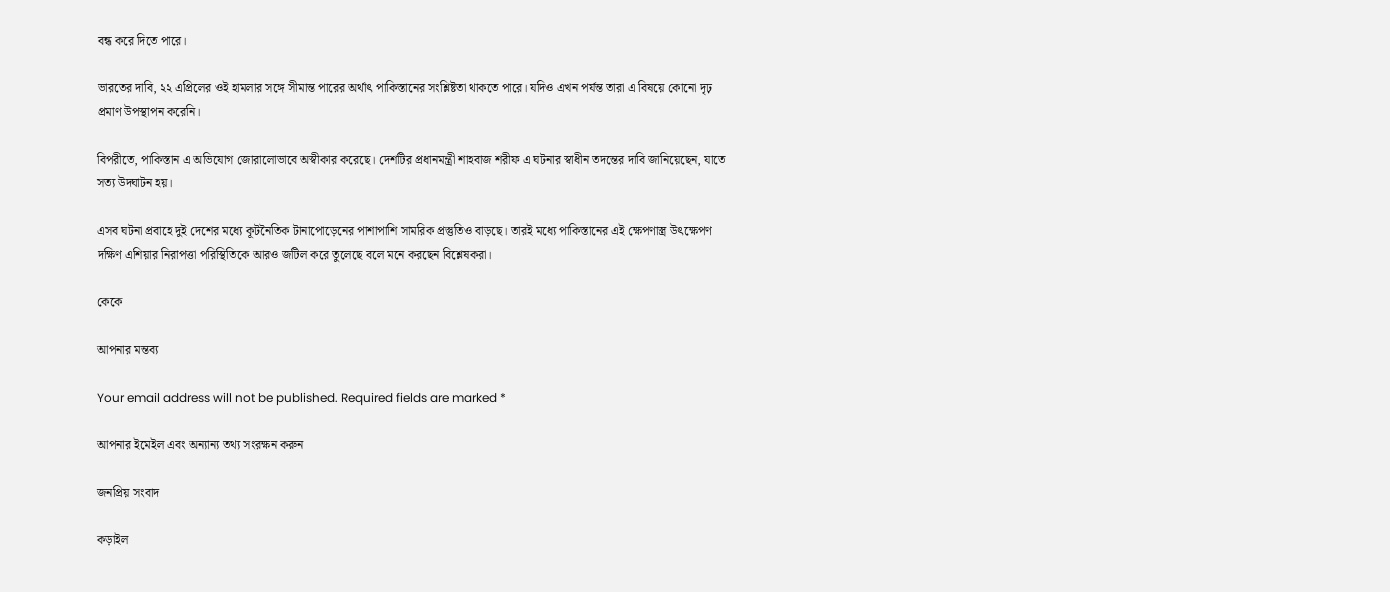বন্ধ করে দিতে পারে।

ভারতের দাবি, ২২ এপ্রিলের ওই হামলার সঙ্গে সীমান্ত পারের অর্থাৎ পাকিস্তানের সংশ্লিষ্টতা থাকতে পারে। যদিও এখন পর্যন্ত তারা এ বিষয়ে কোনো দৃঢ় প্রমাণ উপস্থাপন করেনি।

বিপরীতে, পাকিস্তান এ অভিযোগ জোরালোভাবে অস্বীকার করেছে। দেশটির প্রধানমন্ত্রী শাহবাজ শরীফ এ ঘটনার স্বাধীন তদন্তের দাবি জানিয়েছেন, যাতে সত্য উদ্ঘাটন হয়।

এসব ঘটনা প্রবাহে দুই দেশের মধ্যে কূটনৈতিক টানাপোড়েনের পাশাপাশি সামরিক প্রস্তুতিও বাড়ছে। তারই মধ্যে পাকিস্তানের এই ক্ষেপণাস্ত্র উৎক্ষেপণ দক্ষিণ এশিয়ার নিরাপত্তা পরিস্থিতিকে আরও জটিল করে তুলেছে বলে মনে করছেন বিশ্লেষকরা।

কেকে

আপনার মন্তব্য

Your email address will not be published. Required fields are marked *

আপনার ইমেইল এবং অন্যান্য তথ্য সংরক্ষন করুন

জনপ্রিয় সংবাদ

কড়াইল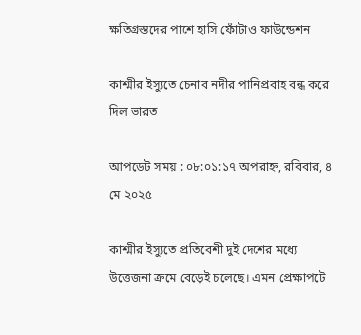ক্ষতিগ্রস্তদের পাশে হাসি ফোঁটাও ফাউন্ডেশন

কাশ্মীর ইস্যুতে চেনাব নদীর পানিপ্রবাহ বন্ধ করে দিল ভারত

আপডেট সময় : ০৮:০১:১৭ অপরাহ্ন, রবিবার, ৪ মে ২০২৫

কাশ্মীর ইস্যুতে প্রতিবেশী দুই দেশের মধ্যে উত্তেজনা ক্রমে বেড়েই চলেছে। এমন প্রেক্ষাপটে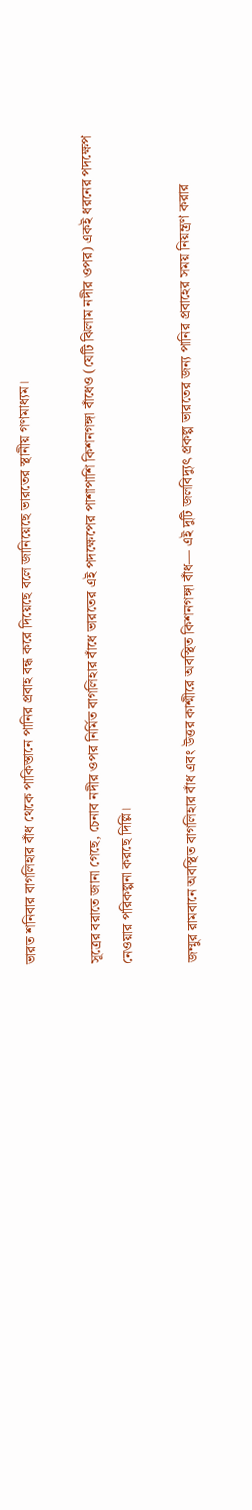ভারত শনিবার বাগলিহার বাঁধ থেকে পাকিস্তানে পানির প্রবাহ বন্ধ করে দিয়েছে বলে জানিয়েছে ভারতের স্থানীয় গণমাধ্যম।

সূত্রের বরাতে জানা গেছে, চেনাব নদীর ওপর নির্মিত বাগলিহার বাঁধে ভারতের এই পদক্ষেপের পাশাপাশি কিশনগঙ্গা বাঁধেও (যেটি ঝিলাম নদীর ওপর) একই ধরনের পদক্ষেপ নেওয়ার পরিকল্পনা করছে দিল্লি।

জম্মুর রামবানে অবস্থিত বাগলিহার বাঁধ এবং উত্তর কাশ্মীরে অবস্থিত কিশনগঙ্গা বাঁধ— এই দুটি জলবিদ্যুৎ প্রকল্প ভারতের জন্য পানির প্রবাহের সময় নিয়ন্ত্রণ করার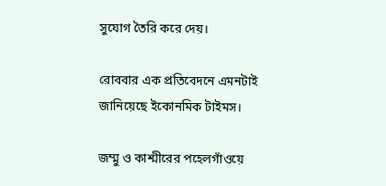সুযোগ তৈরি করে দেয়।

রোববার এক প্রতিবেদনে এমনটাই জানিয়েছে ইকোনমিক টাইমস।

জম্মু ও কাশ্মীরের পহেলগাঁওয়ে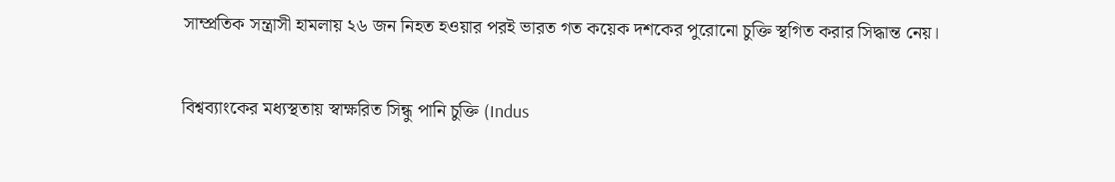সাম্প্রতিক সন্ত্রাসী হামলায় ২৬ জন নিহত হওয়ার পরই ভারত গত কয়েক দশকের পুরোনো চুক্তি স্থগিত করার সিদ্ধান্ত নেয়।

বিশ্বব্যাংকের মধ্যস্থতায় স্বাক্ষরিত সিন্ধু পানি চুক্তি (Indus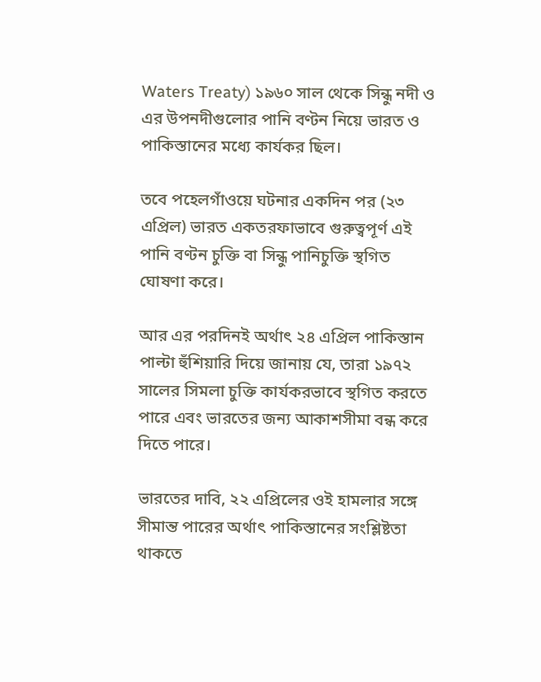Waters Treaty) ১৯৬০ সাল থেকে সিন্ধু নদী ও এর উপনদীগুলোর পানি বণ্টন নিয়ে ভারত ও পাকিস্তানের মধ্যে কার্যকর ছিল।

তবে পহেলগাঁওয়ে ঘটনার একদিন পর (২৩ এপ্রিল) ভারত একতরফাভাবে গুরুত্বপূর্ণ এই পানি বণ্টন চুক্তি বা সিন্ধু পানিচুক্তি স্থগিত ঘোষণা করে।

আর এর পরদিনই অর্থাৎ ২৪ এপ্রিল পাকিস্তান পাল্টা হুঁশিয়ারি দিয়ে জানায় যে, তারা ১৯৭২ সালের সিমলা চুক্তি কার্যকরভাবে স্থগিত করতে পারে এবং ভারতের জন্য আকাশসীমা বন্ধ করে দিতে পারে।

ভারতের দাবি, ২২ এপ্রিলের ওই হামলার সঙ্গে সীমান্ত পারের অর্থাৎ পাকিস্তানের সংশ্লিষ্টতা থাকতে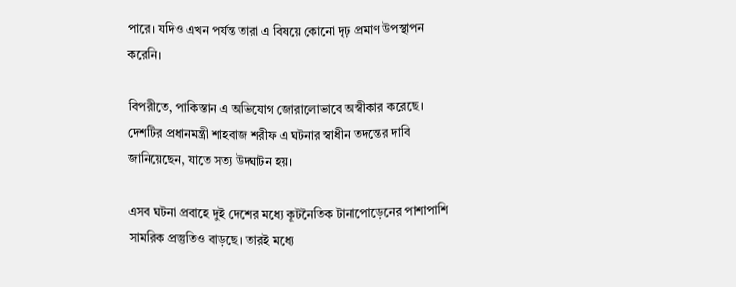পারে। যদিও এখন পর্যন্ত তারা এ বিষয়ে কোনো দৃঢ় প্রমাণ উপস্থাপন করেনি।

বিপরীতে, পাকিস্তান এ অভিযোগ জোরালোভাবে অস্বীকার করেছে। দেশটির প্রধানমন্ত্রী শাহবাজ শরীফ এ ঘটনার স্বাধীন তদন্তের দাবি জানিয়েছেন, যাতে সত্য উদ্ঘাটন হয়।

এসব ঘটনা প্রবাহে দুই দেশের মধ্যে কূটনৈতিক টানাপোড়েনের পাশাপাশি সামরিক প্রস্তুতিও বাড়ছে। তারই মধ্যে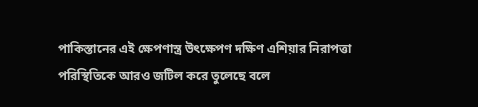পাকিস্তানের এই ক্ষেপণাস্ত্র উৎক্ষেপণ দক্ষিণ এশিয়ার নিরাপত্তা পরিস্থিতিকে আরও জটিল করে তুলেছে বলে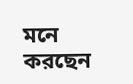মনে করছেন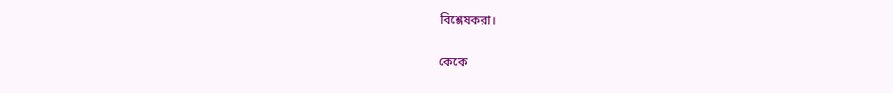বিশ্লেষকরা।

কেকে